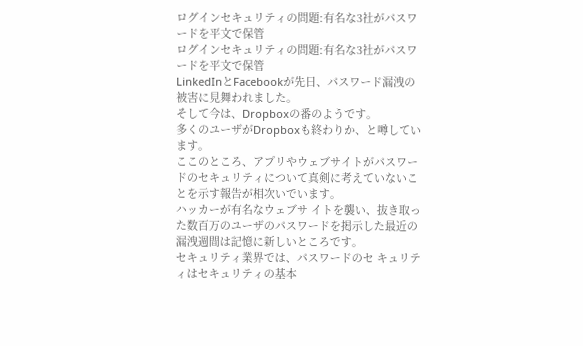ログインセキュリティの問題:有名な3社がパスワードを平文で保管
ログインセキュリティの問題:有名な3社がパスワードを平文で保管
LinkedInとFacebookが先日、パスワード漏洩の被害に見舞われました。
そして今は、Dropboxの番のようです。
多くのユーザがDropboxも終わりか、と噂しています。
ここのところ、アプリやウェブサイトがパスワードのセキュリティについて真剣に考えていないことを示す報告が相次いでいます。
ハッカーが有名なウェブサ イトを襲い、抜き取った数百万のユーザのパスワードを掲示した最近の漏洩週間は記憶に新しいところです。
セキュリティ業界では、パスワードのセ キュリティはセキュリティの基本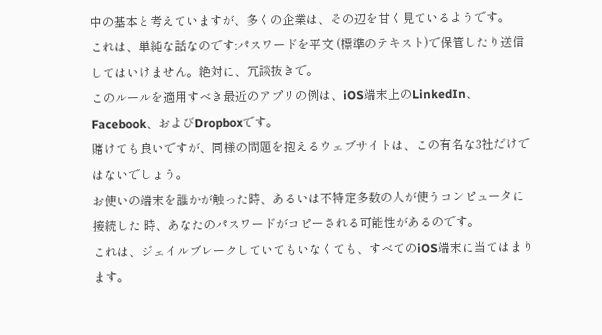中の基本と考えていますが、多くの企業は、その辺を甘く見ているようです。
これは、単純な話なのです:パスワードを平文 (標準のテキスト)で保管したり送信してはいけません。絶対に、冗談抜きで。
このルールを適用すべき最近のアプリの例は、iOS端末上のLinkedIn、 Facebook、およびDropboxです。
賭けても良いですが、同様の問題を抱えるウェブサイトは、この有名な3社だけではないでしょう。
お使いの端末を誰かが触った時、あるいは不特定多数の人が使うコンピュータに接続した 時、あなたのパスワードがコピーされる可能性があるのです。
これは、ジェイルブレークしていてもいなくても、すべてのiOS端末に当てはまります。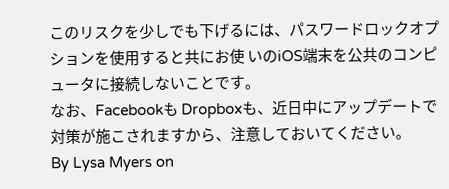このリスクを少しでも下げるには、パスワードロックオプションを使用すると共にお使 いのiOS端末を公共のコンピュータに接続しないことです。
なお、Facebookも Dropboxも、近日中にアップデートで対策が施こされますから、注意しておいてください。
By Lysa Myers on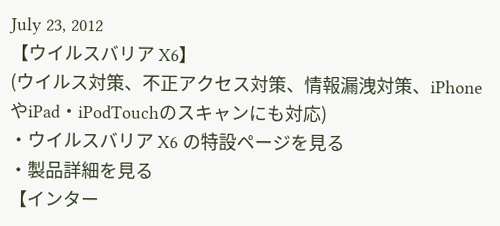July 23, 2012
【ウイルスバリア X6】
(ウイルス対策、不正アクセス対策、情報漏洩対策、iPhoneやiPad・iPodTouchのスキャンにも対応)
・ウイルスバリア X6 の特設ページを見る
・製品詳細を見る
【インター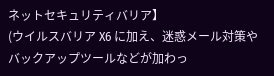ネットセキュリティバリア】
(ウイルスバリア X6 に加え、迷惑メール対策やバックアップツールなどが加わっ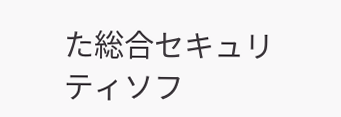た総合セキュリティソフ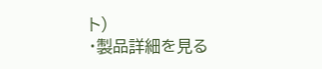ト)
・製品詳細を見る